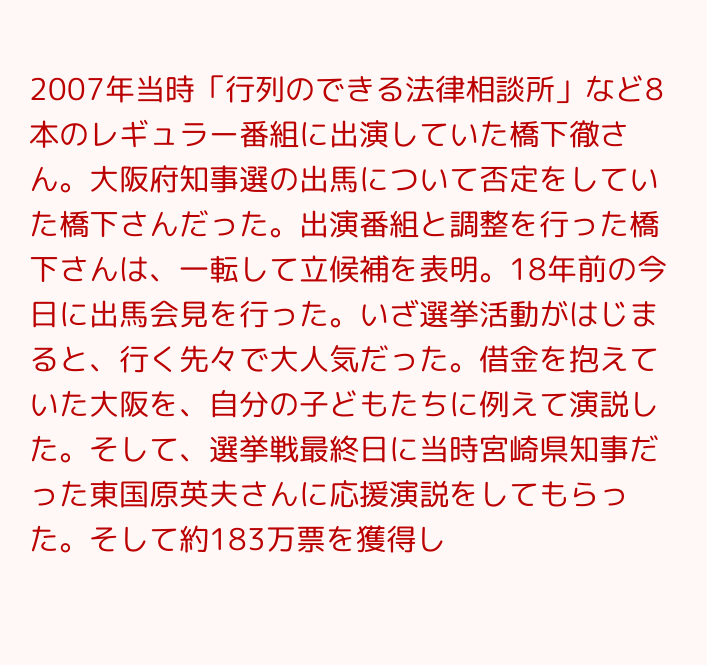2007年当時「行列のできる法律相談所」など8本のレギュラー番組に出演していた橋下徹さん。大阪府知事選の出馬について否定をしていた橋下さんだった。出演番組と調整を行った橋下さんは、一転して立候補を表明。18年前の今日に出馬会見を行った。いざ選挙活動がはじまると、行く先々で大人気だった。借金を抱えていた大阪を、自分の子どもたちに例えて演説した。そして、選挙戦最終日に当時宮崎県知事だった東国原英夫さんに応援演説をしてもらった。そして約183万票を獲得し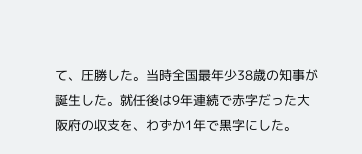て、圧勝した。当時全国最年少38歳の知事が誕生した。就任後は9年連続で赤字だった大阪府の収支を、わずか1年で黒字にした。